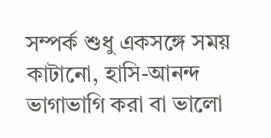সম্পর্ক শুধু একসঙ্গে সময় কাটানো, হাসি-আনন্দ ভাগাভাগি করা বা ভালো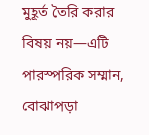মুহূর্ত তৈরি করার বিষয় নয়—এটি পারস্পরিক সম্মান, বোঝাপড়া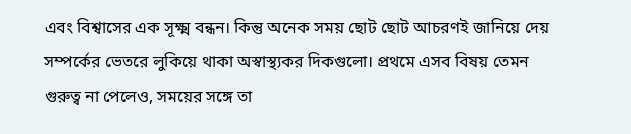এবং বিশ্বাসের এক সূক্ষ্ম বন্ধন। কিন্তু অনেক সময় ছোট ছোট আচরণই জানিয়ে দেয় সম্পর্কের ভেতরে লুকিয়ে থাকা অস্বাস্থ্যকর দিকগুলো। প্রথমে এসব বিষয় তেমন গুরুত্ব না পেলেও, সময়ের সঙ্গে তা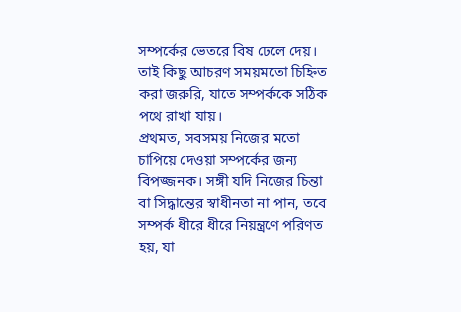সম্পর্কের ভেতরে বিষ ঢেলে দেয়। তাই কিছু আচরণ সময়মতো চিহ্নিত করা জরুরি, যাতে সম্পর্ককে সঠিক পথে রাখা যায়।
প্রথমত, সবসময় নিজের মতো চাপিয়ে দেওয়া সম্পর্কের জন্য বিপজ্জনক। সঙ্গী যদি নিজের চিন্তা বা সিদ্ধান্তের স্বাধীনতা না পান, তবে সম্পর্ক ধীরে ধীরে নিয়ন্ত্রণে পরিণত হয়, যা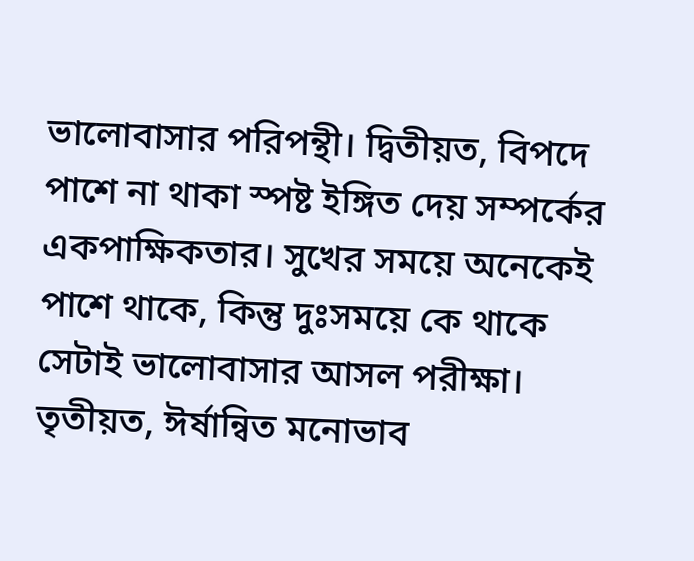ভালোবাসার পরিপন্থী। দ্বিতীয়ত, বিপদে পাশে না থাকা স্পষ্ট ইঙ্গিত দেয় সম্পর্কের একপাক্ষিকতার। সুখের সময়ে অনেকেই পাশে থাকে, কিন্তু দুঃসময়ে কে থাকে সেটাই ভালোবাসার আসল পরীক্ষা।
তৃতীয়ত, ঈর্ষান্বিত মনোভাব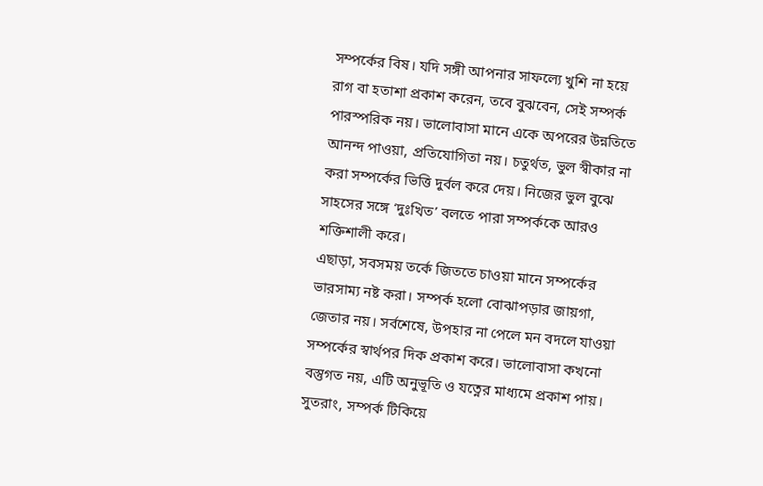সম্পর্কের বিষ। যদি সঙ্গী আপনার সাফল্যে খুশি না হয়ে রাগ বা হতাশা প্রকাশ করেন, তবে বুঝবেন, সেই সম্পর্ক পারস্পরিক নয়। ভালোবাসা মানে একে অপরের উন্নতিতে আনন্দ পাওয়া, প্রতিযোগিতা নয়। চতুর্থত, ভুল স্বীকার না করা সম্পর্কের ভিত্তি দুর্বল করে দেয়। নিজের ভুল বুঝে সাহসের সঙ্গে ‘দুঃখিত’ বলতে পারা সম্পর্ককে আরও শক্তিশালী করে।
এছাড়া, সবসময় তর্কে জিততে চাওয়া মানে সম্পর্কের ভারসাম্য নষ্ট করা। সম্পর্ক হলো বোঝাপড়ার জায়গা, জেতার নয়। সর্বশেষে, উপহার না পেলে মন বদলে যাওয়া সম্পর্কের স্বার্থপর দিক প্রকাশ করে। ভালোবাসা কখনো বস্তুগত নয়, এটি অনুভূতি ও যত্নের মাধ্যমে প্রকাশ পায়।
সুতরাং, সম্পর্ক টিকিয়ে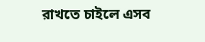রাখতে চাইলে এসব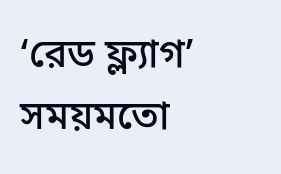‘রেড ফ্ল্যাগ’ সময়মতো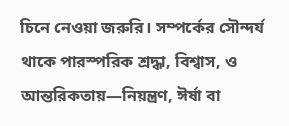চিনে নেওয়া জরুরি। সম্পর্কের সৌন্দর্য থাকে পারস্পরিক শ্রদ্ধা, বিশ্বাস, ও আন্তরিকতায়—নিয়ন্ত্রণ, ঈর্ষা বা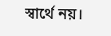স্বার্থে নয়।